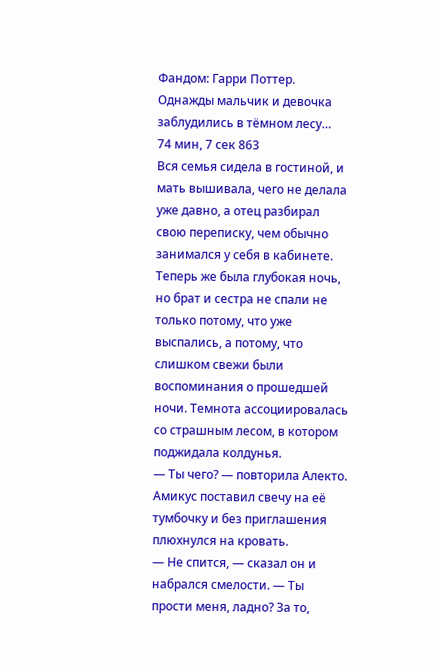Фандом: Гарри Поттер. Однажды мальчик и девочка заблудились в тёмном лесу…
74 мин, 7 сек 863
Вся семья сидела в гостиной, и мать вышивала, чего не делала уже давно, а отец разбирал свою переписку, чем обычно занимался у себя в кабинете.
Теперь же была глубокая ночь, но брат и сестра не спали не только потому, что уже выспались, а потому, что слишком свежи были воспоминания о прошедшей ночи. Темнота ассоциировалась со страшным лесом, в котором поджидала колдунья.
― Ты чего? ― повторила Алекто. Амикус поставил свечу на её тумбочку и без приглашения плюхнулся на кровать.
― Не спится, ― сказал он и набрался смелости. ― Ты прости меня, ладно? За то,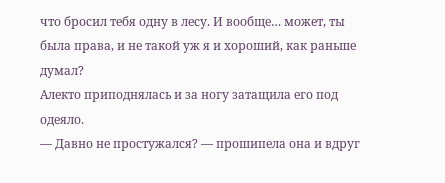что бросил тебя одну в лесу. И вообще… может, ты была права, и не такой уж я и хороший, как раньше думал?
Алекто приподнялась и за ногу затащила его под одеяло.
― Давно не простужался? ― прошипела она и вдруг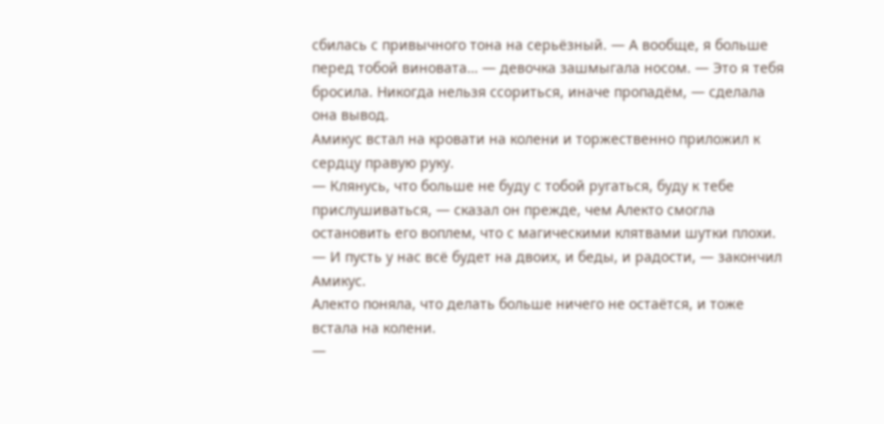сбилась с привычного тона на серьёзный. ― А вообще, я больше перед тобой виновата… ― девочка зашмыгала носом. ― Это я тебя бросила. Никогда нельзя ссориться, иначе пропадём, ― сделала она вывод.
Амикус встал на кровати на колени и торжественно приложил к сердцу правую руку.
― Клянусь, что больше не буду с тобой ругаться, буду к тебе прислушиваться, ― сказал он прежде, чем Алекто смогла остановить его воплем, что с магическими клятвами шутки плохи. ― И пусть у нас всё будет на двоих, и беды, и радости, ― закончил Амикус.
Алекто поняла, что делать больше ничего не остаётся, и тоже встала на колени.
―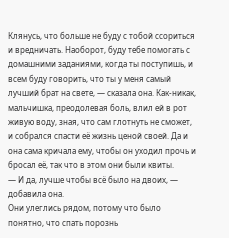Клянусь, что больше не буду с тобой ссориться и вредничать. Наоборот, буду тебе помогать с домашними заданиями, когда ты поступишь, и всем буду говорить, что ты у меня самый лучший брат на свете, ― сказала она. Как-никак, мальчишка, преодолевая боль, влил ей в рот живую воду, зная, что сам глотнуть не сможет, и собрался спасти её жизнь ценой своей. Да и она сама кричала ему, чтобы он уходил прочь и бросал её, так что в этом они были квиты.
― И да, лучше чтобы всё было на двоих, ― добавила она.
Они улеглись рядом, потому что было понятно, что спать порознь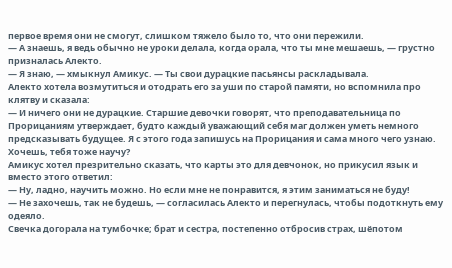первое время они не смогут, слишком тяжело было то, что они пережили.
― А знаешь, я ведь обычно не уроки делала, когда орала, что ты мне мешаешь, ― грустно призналась Алекто.
― Я знаю, ― хмыкнул Амикус. ― Ты свои дурацкие пасьянсы раскладывала.
Алекто хотела возмутиться и отодрать его за уши по старой памяти, но вспомнила про клятву и сказала:
― И ничего они не дурацкие. Старшие девочки говорят, что преподавательница по Прорицаниям утверждает, будто каждый уважающий себя маг должен уметь немного предсказывать будущее. Я с этого года запишусь на Прорицания и сама много чего узнаю. Хочешь, тебя тоже научу?
Амикус хотел презрительно сказать, что карты это для девчонок, но прикусил язык и вместо этого ответил:
― Ну, ладно, научить можно. Но если мне не понравится, я этим заниматься не буду!
― Не захочешь, так не будешь, ― согласилась Алекто и перегнулась, чтобы подоткнуть ему одеяло.
Свечка догорала на тумбочке; брат и сестра, постепенно отбросив страх, шёпотом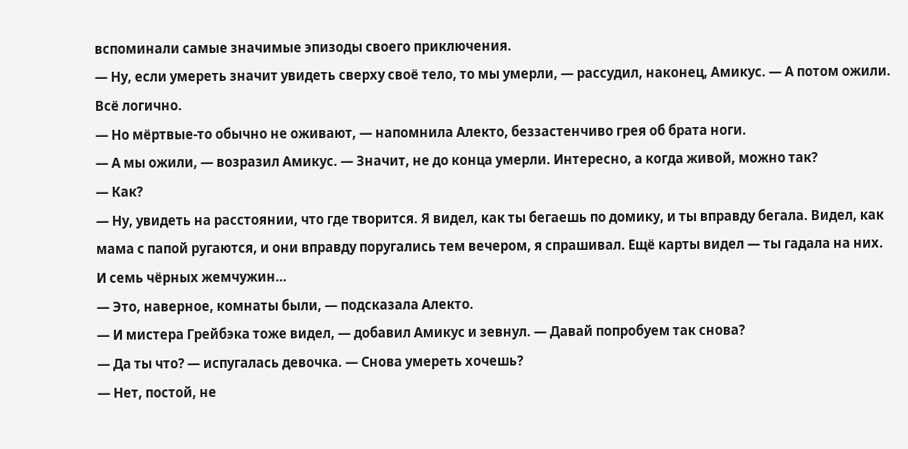вспоминали самые значимые эпизоды своего приключения.
― Ну, если умереть значит увидеть сверху своё тело, то мы умерли, ― рассудил, наконец, Амикус. ― А потом ожили. Всё логично.
― Но мёртвые-то обычно не оживают, ― напомнила Алекто, беззастенчиво грея об брата ноги.
― А мы ожили, ― возразил Амикус. ― Значит, не до конца умерли. Интересно, а когда живой, можно так?
― Как?
― Ну, увидеть на расстоянии, что где творится. Я видел, как ты бегаешь по домику, и ты вправду бегала. Видел, как мама с папой ругаются, и они вправду поругались тем вечером, я спрашивал. Ещё карты видел ― ты гадала на них. И семь чёрных жемчужин…
― Это, наверное, комнаты были, ― подсказала Алекто.
― И мистера Грейбэка тоже видел, ― добавил Амикус и зевнул. ― Давай попробуем так снова?
― Да ты что? ― испугалась девочка. ― Снова умереть хочешь?
― Нет, постой, не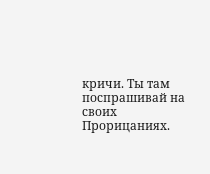кричи. Ты там поспрашивай на своих Прорицаниях.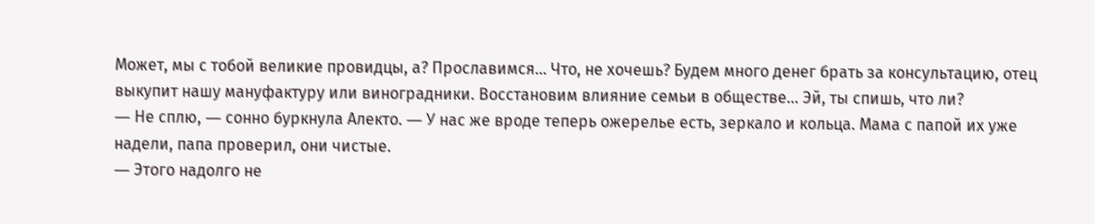Может, мы с тобой великие провидцы, а? Прославимся… Что, не хочешь? Будем много денег брать за консультацию, отец выкупит нашу мануфактуру или виноградники. Восстановим влияние семьи в обществе… Эй, ты спишь, что ли?
― Не сплю, ― сонно буркнула Алекто. ― У нас же вроде теперь ожерелье есть, зеркало и кольца. Мама с папой их уже надели, папа проверил, они чистые.
― Этого надолго не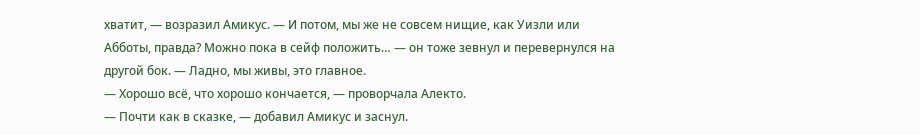хватит, ― возразил Амикус. ― И потом, мы же не совсем нищие, как Уизли или Абботы, правда? Можно пока в сейф положить… ― он тоже зевнул и перевернулся на другой бок. ― Ладно, мы живы, это главное.
― Хорошо всё, что хорошо кончается, ― проворчала Алекто.
― Почти как в сказке, ― добавил Амикус и заснул.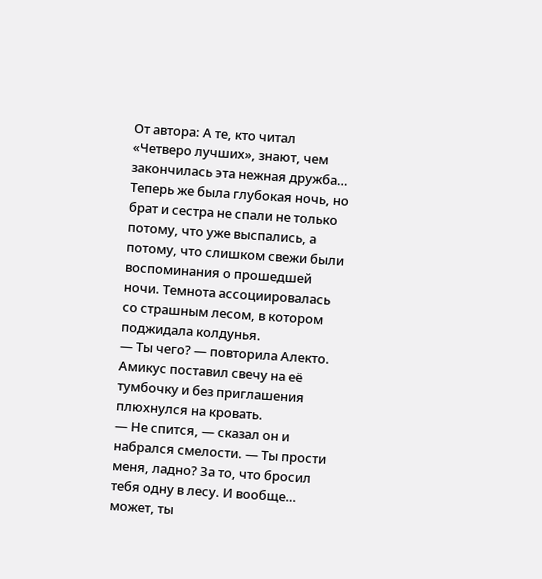От автора: А те, кто читал «Четверо лучших», знают, чем закончилась эта нежная дружба…
Теперь же была глубокая ночь, но брат и сестра не спали не только потому, что уже выспались, а потому, что слишком свежи были воспоминания о прошедшей ночи. Темнота ассоциировалась со страшным лесом, в котором поджидала колдунья.
― Ты чего? ― повторила Алекто. Амикус поставил свечу на её тумбочку и без приглашения плюхнулся на кровать.
― Не спится, ― сказал он и набрался смелости. ― Ты прости меня, ладно? За то, что бросил тебя одну в лесу. И вообще… может, ты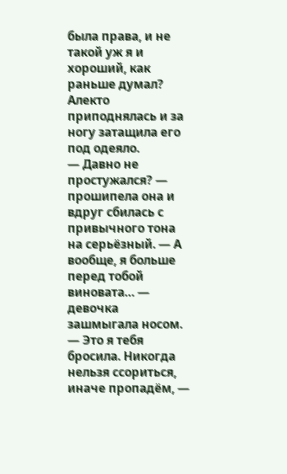была права, и не такой уж я и хороший, как раньше думал?
Алекто приподнялась и за ногу затащила его под одеяло.
― Давно не простужался? ― прошипела она и вдруг сбилась с привычного тона на серьёзный. ― А вообще, я больше перед тобой виновата… ― девочка зашмыгала носом. ― Это я тебя бросила. Никогда нельзя ссориться, иначе пропадём, ―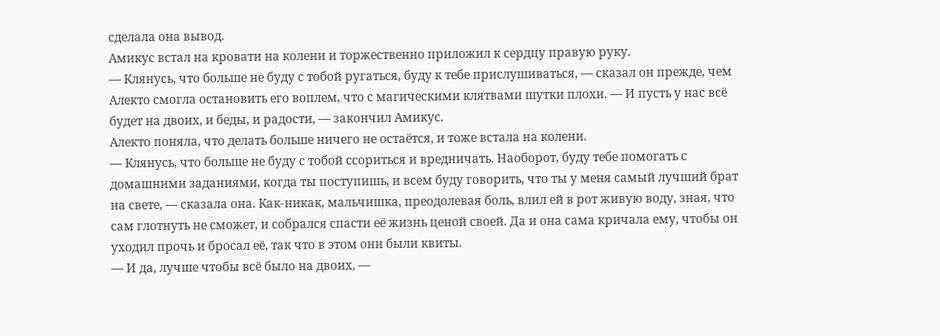сделала она вывод.
Амикус встал на кровати на колени и торжественно приложил к сердцу правую руку.
― Клянусь, что больше не буду с тобой ругаться, буду к тебе прислушиваться, ― сказал он прежде, чем Алекто смогла остановить его воплем, что с магическими клятвами шутки плохи. ― И пусть у нас всё будет на двоих, и беды, и радости, ― закончил Амикус.
Алекто поняла, что делать больше ничего не остаётся, и тоже встала на колени.
― Клянусь, что больше не буду с тобой ссориться и вредничать. Наоборот, буду тебе помогать с домашними заданиями, когда ты поступишь, и всем буду говорить, что ты у меня самый лучший брат на свете, ― сказала она. Как-никак, мальчишка, преодолевая боль, влил ей в рот живую воду, зная, что сам глотнуть не сможет, и собрался спасти её жизнь ценой своей. Да и она сама кричала ему, чтобы он уходил прочь и бросал её, так что в этом они были квиты.
― И да, лучше чтобы всё было на двоих, ―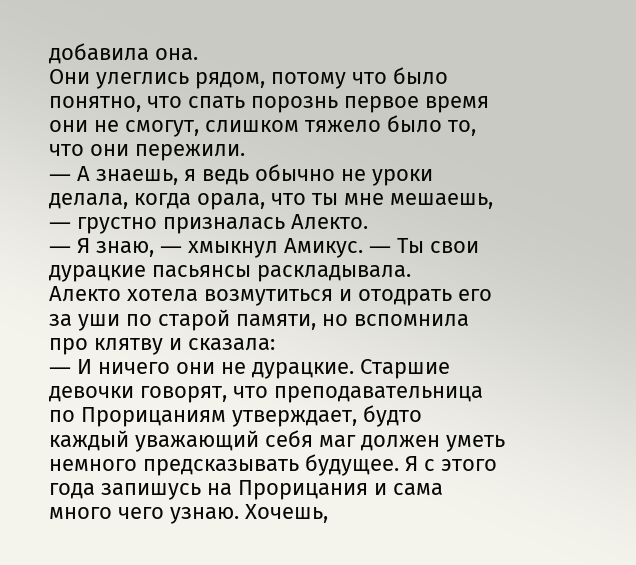добавила она.
Они улеглись рядом, потому что было понятно, что спать порознь первое время они не смогут, слишком тяжело было то, что они пережили.
― А знаешь, я ведь обычно не уроки делала, когда орала, что ты мне мешаешь, ― грустно призналась Алекто.
― Я знаю, ― хмыкнул Амикус. ― Ты свои дурацкие пасьянсы раскладывала.
Алекто хотела возмутиться и отодрать его за уши по старой памяти, но вспомнила про клятву и сказала:
― И ничего они не дурацкие. Старшие девочки говорят, что преподавательница по Прорицаниям утверждает, будто каждый уважающий себя маг должен уметь немного предсказывать будущее. Я с этого года запишусь на Прорицания и сама много чего узнаю. Хочешь,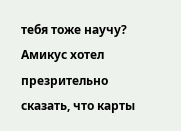тебя тоже научу?
Амикус хотел презрительно сказать, что карты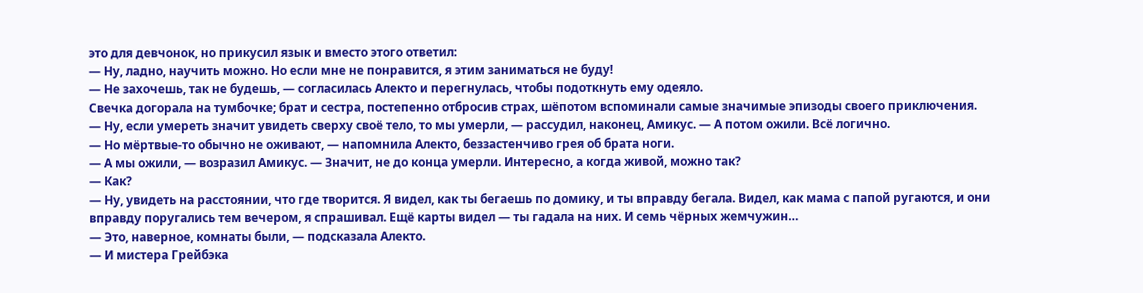это для девчонок, но прикусил язык и вместо этого ответил:
― Ну, ладно, научить можно. Но если мне не понравится, я этим заниматься не буду!
― Не захочешь, так не будешь, ― согласилась Алекто и перегнулась, чтобы подоткнуть ему одеяло.
Свечка догорала на тумбочке; брат и сестра, постепенно отбросив страх, шёпотом вспоминали самые значимые эпизоды своего приключения.
― Ну, если умереть значит увидеть сверху своё тело, то мы умерли, ― рассудил, наконец, Амикус. ― А потом ожили. Всё логично.
― Но мёртвые-то обычно не оживают, ― напомнила Алекто, беззастенчиво грея об брата ноги.
― А мы ожили, ― возразил Амикус. ― Значит, не до конца умерли. Интересно, а когда живой, можно так?
― Как?
― Ну, увидеть на расстоянии, что где творится. Я видел, как ты бегаешь по домику, и ты вправду бегала. Видел, как мама с папой ругаются, и они вправду поругались тем вечером, я спрашивал. Ещё карты видел ― ты гадала на них. И семь чёрных жемчужин…
― Это, наверное, комнаты были, ― подсказала Алекто.
― И мистера Грейбэка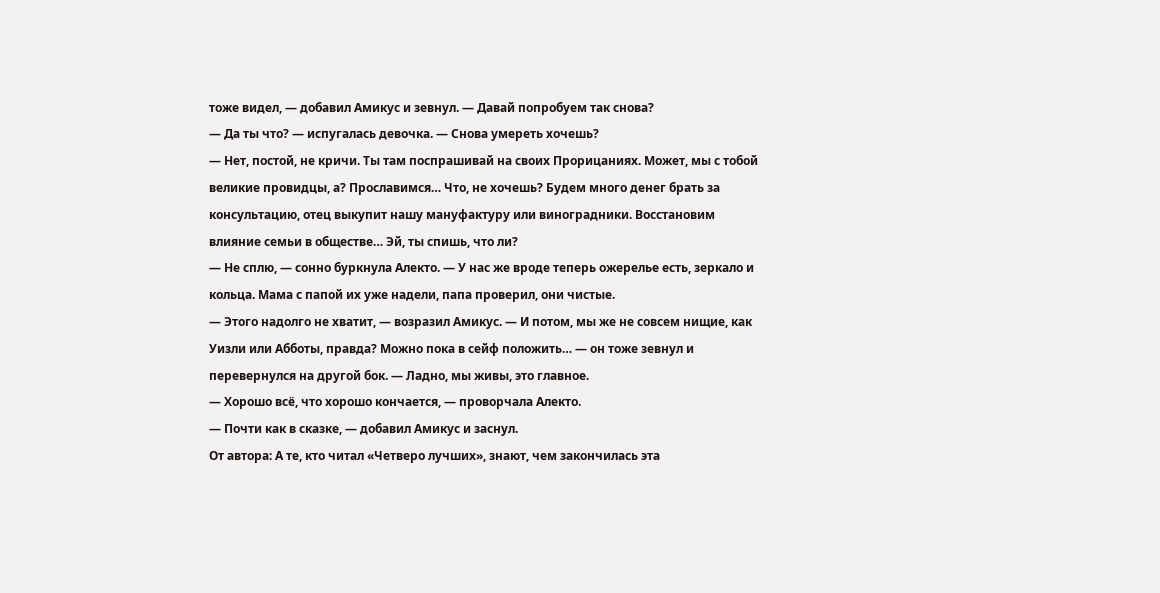тоже видел, ― добавил Амикус и зевнул. ― Давай попробуем так снова?
― Да ты что? ― испугалась девочка. ― Снова умереть хочешь?
― Нет, постой, не кричи. Ты там поспрашивай на своих Прорицаниях. Может, мы с тобой великие провидцы, а? Прославимся… Что, не хочешь? Будем много денег брать за консультацию, отец выкупит нашу мануфактуру или виноградники. Восстановим влияние семьи в обществе… Эй, ты спишь, что ли?
― Не сплю, ― сонно буркнула Алекто. ― У нас же вроде теперь ожерелье есть, зеркало и кольца. Мама с папой их уже надели, папа проверил, они чистые.
― Этого надолго не хватит, ― возразил Амикус. ― И потом, мы же не совсем нищие, как Уизли или Абботы, правда? Можно пока в сейф положить… ― он тоже зевнул и перевернулся на другой бок. ― Ладно, мы живы, это главное.
― Хорошо всё, что хорошо кончается, ― проворчала Алекто.
― Почти как в сказке, ― добавил Амикус и заснул.
От автора: А те, кто читал «Четверо лучших», знают, чем закончилась эта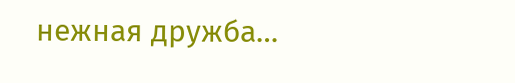нежная дружба…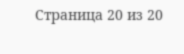Страница 20 из 20